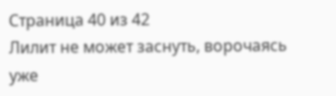Страница 40 из 42
Лилит не может заснуть, ворочаясь уже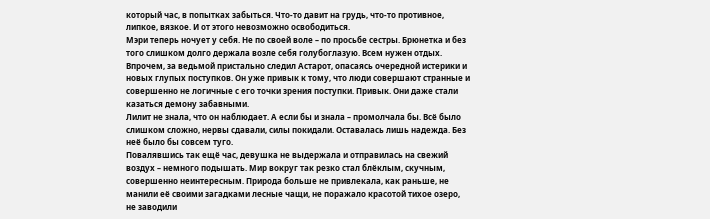который час, в попытках забыться. Что-то давит на грудь, что-то противное, липкое, вязкое. И от этого невозможно освободиться.
Мэри теперь ночует у себя. Не по своей воле – по просьбе сестры. Брюнетка и без того слишком долго держала возле себя голубоглазую. Всем нужен отдых. Впрочем, за ведьмой пристально следил Астарот, опасаясь очередной истерики и новых глупых поступков. Он уже привык к тому, что люди совершают странные и совершенно не логичные с его точки зрения поступки. Привык. Они даже стали казаться демону забавными.
Лилит не знала, что он наблюдает. А если бы и знала – промолчала бы. Всё было слишком сложно, нервы сдавали, силы покидали. Оставалась лишь надежда. Без неё было бы совсем туго.
Повалявшись так ещё час, девушка не выдержала и отправилась на свежий воздух – немного подышать. Мир вокруг так резко стал блёклым, скучным, совершенно неинтересным. Природа больше не привлекала, как раньше, не манили её своими загадками лесные чащи, не поражало красотой тихое озеро, не заводили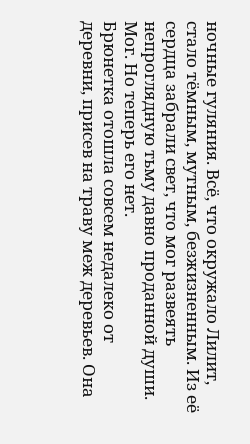ночные гуляния. Всё, что окружало Лилит, стало тёмным, мутным, безжизненным. Из её сердца забрали свет, что мог развеять непроглядную тьму давно проданной души. Мог. Но теперь его нет.
Брюнетка отошла совсем недалеко от деревни, присев на траву меж деревьев. Она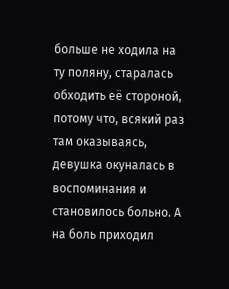больше не ходила на ту поляну, старалась обходить её стороной, потому что, всякий раз там оказываясь, девушка окуналась в воспоминания и становилось больно. А на боль приходил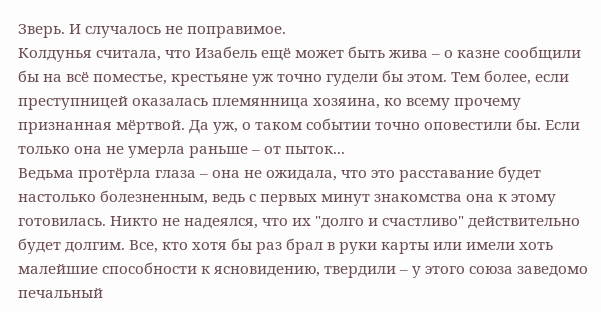Зверь. И случалось не поправимое.
Колдунья считала, что Изабель ещё может быть жива – о казне сообщили бы на всё поместье, крестьяне уж точно гудели бы этом. Тем более, если преступницей оказалась племянница хозяина, ко всему прочему признанная мёртвой. Да уж, о таком событии точно оповестили бы. Если только она не умерла раньше – от пыток...
Ведьма протёрла глаза – она не ожидала, что это расставание будет настолько болезненным, ведь с первых минут знакомства она к этому готовилась. Никто не надеялся, что их "долго и счастливо" действительно будет долгим. Все, кто хотя бы раз брал в руки карты или имели хоть малейшие способности к ясновидению, твердили – у этого союза заведомо печальный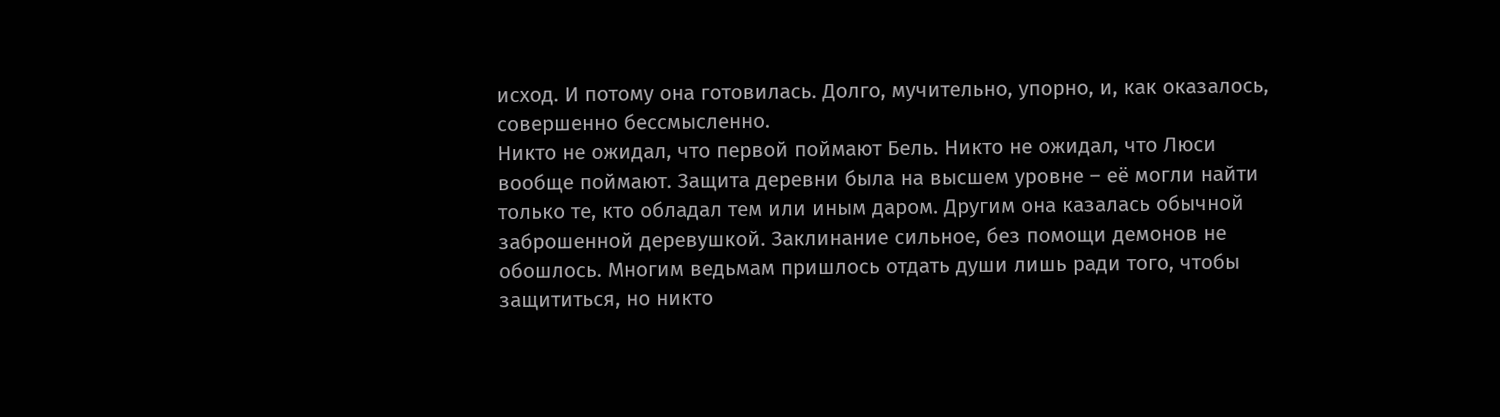исход. И потому она готовилась. Долго, мучительно, упорно, и, как оказалось, совершенно бессмысленно.
Никто не ожидал, что первой поймают Бель. Никто не ожидал, что Люси вообще поймают. Защита деревни была на высшем уровне – её могли найти только те, кто обладал тем или иным даром. Другим она казалась обычной заброшенной деревушкой. Заклинание сильное, без помощи демонов не обошлось. Многим ведьмам пришлось отдать души лишь ради того, чтобы защититься, но никто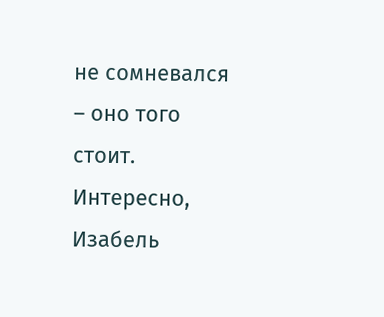не сомневался – оно того стоит.
Интересно, Изабель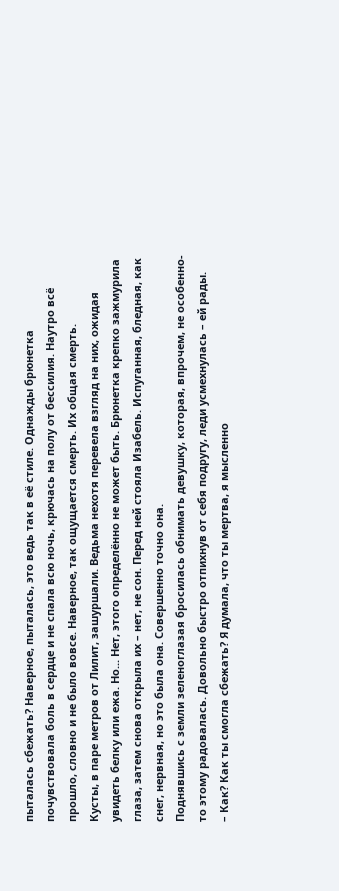пыталась сбежать? Наверное, пыталась, это ведь так в её стиле. Однажды брюнетка почувствовала боль в сердце и не спала всю ночь, крючась на полу от бессилия. Наутро всё прошло, словно и не было вовсе. Наверное, так ощущается смерть. Их общая смерть.
Кусты, в паре метров от Лилит, зашуршали. Ведьма нехотя перевела взгляд на них, ожидая увидеть белку или ежа. Но... Нет, этого определённо не может быть. Брюнетка крепко зажмурила глаза, затем снова открыла их – нет, не сон. Перед ней стояла Изабель. Испуганная, бледная, как снег, нервная, но это была она. Совершенно точно она.
Поднявшись с земли зеленоглазая бросилась обнимать девушку, которая, впрочем, не особенно-то этому радовалась. Довольно быстро отпихнув от себя подругу, леди усмехнулась – ей рады.
– Как? Как ты смогла сбежать? Я думала, что ты мертва, я мысленно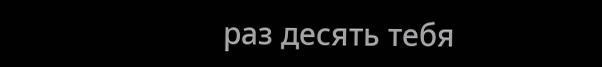раз десять тебя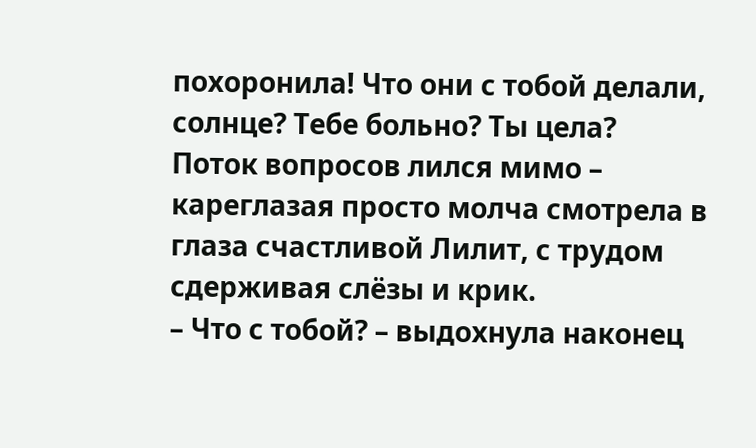похоронила! Что они с тобой делали, солнце? Тебе больно? Ты цела?
Поток вопросов лился мимо – кареглазая просто молча смотрела в глаза счастливой Лилит, с трудом сдерживая слёзы и крик.
– Что с тобой? – выдохнула наконец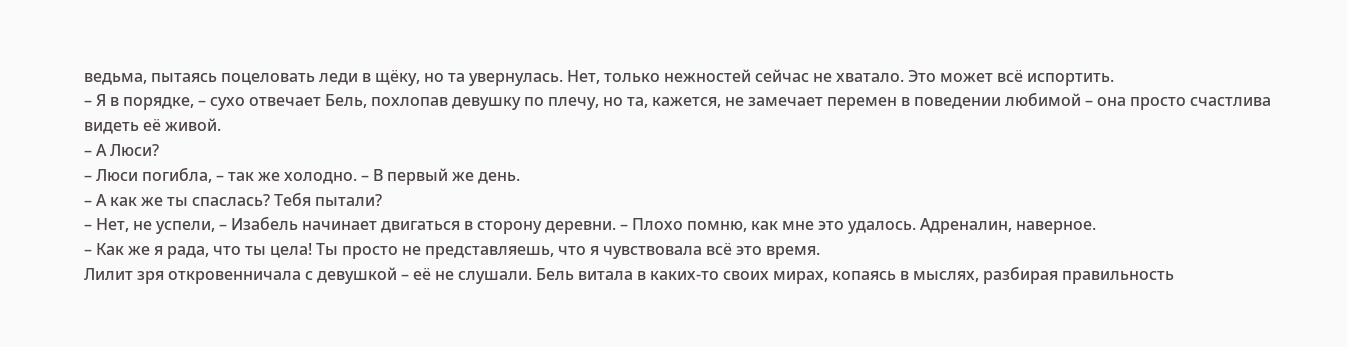ведьма, пытаясь поцеловать леди в щёку, но та увернулась. Нет, только нежностей сейчас не хватало. Это может всё испортить.
– Я в порядке, – сухо отвечает Бель, похлопав девушку по плечу, но та, кажется, не замечает перемен в поведении любимой – она просто счастлива видеть её живой.
– А Люси?
– Люси погибла, – так же холодно. – В первый же день.
– А как же ты спаслась? Тебя пытали?
– Нет, не успели, – Изабель начинает двигаться в сторону деревни. – Плохо помню, как мне это удалось. Адреналин, наверное.
– Как же я рада, что ты цела! Ты просто не представляешь, что я чувствовала всё это время.
Лилит зря откровенничала с девушкой – её не слушали. Бель витала в каких-то своих мирах, копаясь в мыслях, разбирая правильность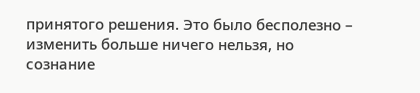принятого решения. Это было бесполезно – изменить больше ничего нельзя, но сознание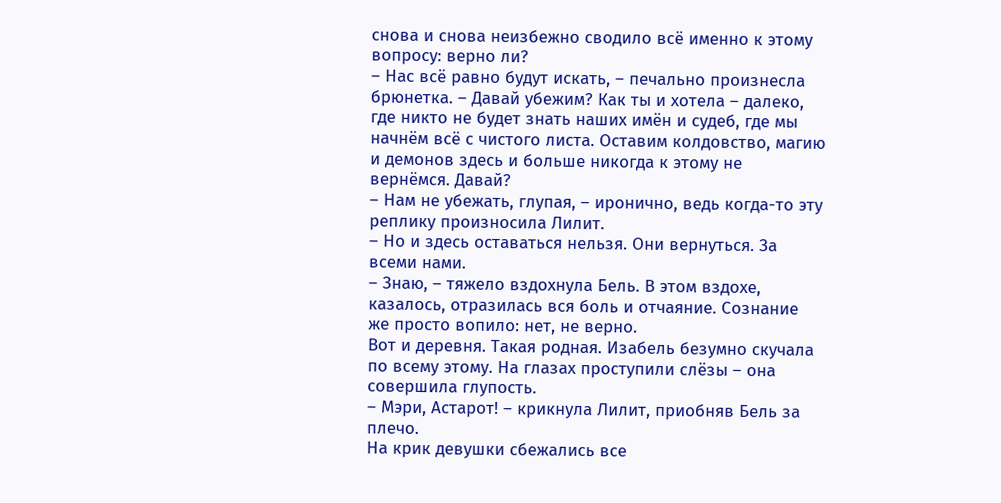снова и снова неизбежно сводило всё именно к этому вопросу: верно ли?
– Нас всё равно будут искать, – печально произнесла брюнетка. – Давай убежим? Как ты и хотела – далеко, где никто не будет знать наших имён и судеб, где мы начнём всё с чистого листа. Оставим колдовство, магию и демонов здесь и больше никогда к этому не вернёмся. Давай?
– Нам не убежать, глупая, – иронично, ведь когда-то эту реплику произносила Лилит.
– Но и здесь оставаться нельзя. Они вернуться. За всеми нами.
– Знаю, – тяжело вздохнула Бель. В этом вздохе, казалось, отразилась вся боль и отчаяние. Сознание же просто вопило: нет, не верно.
Вот и деревня. Такая родная. Изабель безумно скучала по всему этому. На глазах проступили слёзы – она совершила глупость.
– Мэри, Астарот! – крикнула Лилит, приобняв Бель за плечо.
На крик девушки сбежались все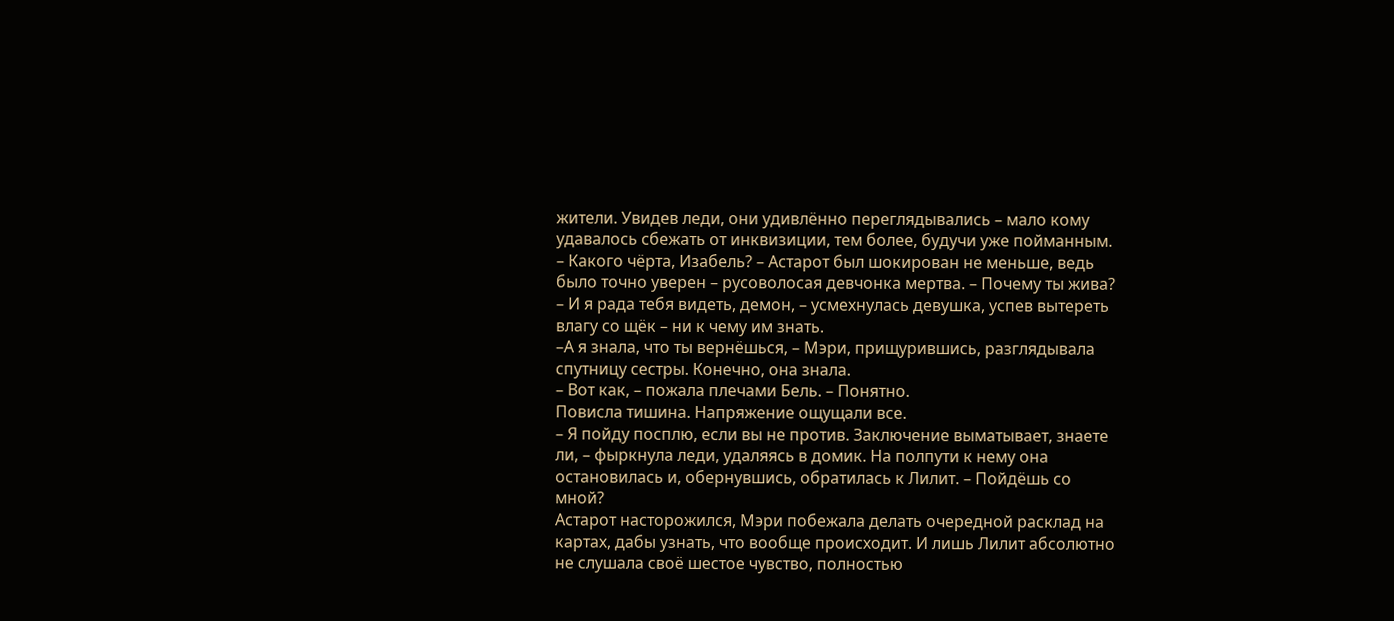жители. Увидев леди, они удивлённо переглядывались – мало кому удавалось сбежать от инквизиции, тем более, будучи уже пойманным.
– Какого чёрта, Изабель? – Астарот был шокирован не меньше, ведь было точно уверен – русоволосая девчонка мертва. – Почему ты жива?
– И я рада тебя видеть, демон, – усмехнулась девушка, успев вытереть влагу со щёк – ни к чему им знать.
–А я знала, что ты вернёшься, – Мэри, прищурившись, разглядывала спутницу сестры. Конечно, она знала.
– Вот как, – пожала плечами Бель. – Понятно.
Повисла тишина. Напряжение ощущали все.
– Я пойду посплю, если вы не против. Заключение выматывает, знаете ли, – фыркнула леди, удаляясь в домик. На полпути к нему она остановилась и, обернувшись, обратилась к Лилит. – Пойдёшь со мной?
Астарот насторожился, Мэри побежала делать очередной расклад на картах, дабы узнать, что вообще происходит. И лишь Лилит абсолютно не слушала своё шестое чувство, полностью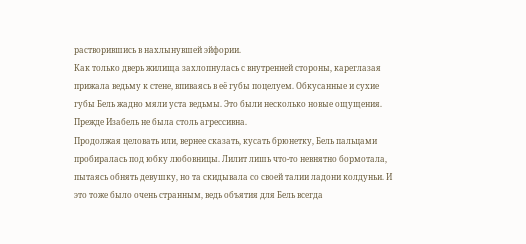растворившись в нахлынувшей эйфории.
Как только дверь жилища захлопнулась с внутренней стороны, кареглазая прижала ведьму к стене, впиваясь в её губы поцелуем. Обкусанные и сухие губы Бель жадно мяли уста ведьмы. Это были несколько новые ощущения. Прежде Изабель не была столь агрессивна.
Продолжая целовать или, вернее сказать, кусать брюнетку, Бель пальцами пробиралась под юбку любовницы. Лилит лишь что-то невнятно бормотала, пытаясь обнять девушку, но та скидывала со своей талии ладони колдуньи. И это тоже было очень странным, ведь объятия для Бель всегда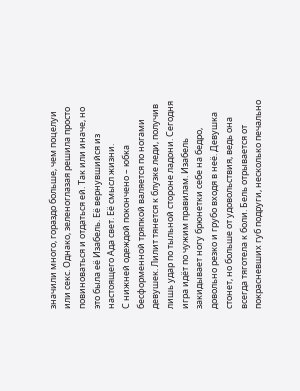значили много, гораздо больше, чем поцелуи или секс. Однако, зеленоглазая решила просто повиноваться и отдаться ей. Так или иначе, но это была её Изабель. Её вернувшийся из настоящего Ада свет. Её смысл жизни.
С нижней одеждой покончено – юбка бесформенной тряпкой валяется по ногами девушек. Лилит тянется к блузке леди, получив лишь удар по тыльной стороне ладони. Сегодня игра идёт по чужим правилам. Изабель закидывает ногу брюнетки себе на бедро, довольно резко и грубо входя в неё. Девушка стонет, но больше от удовольствия, ведь она всегда тяготела к боли. Бель отрывается от покрасневших губ подруги, несколько печально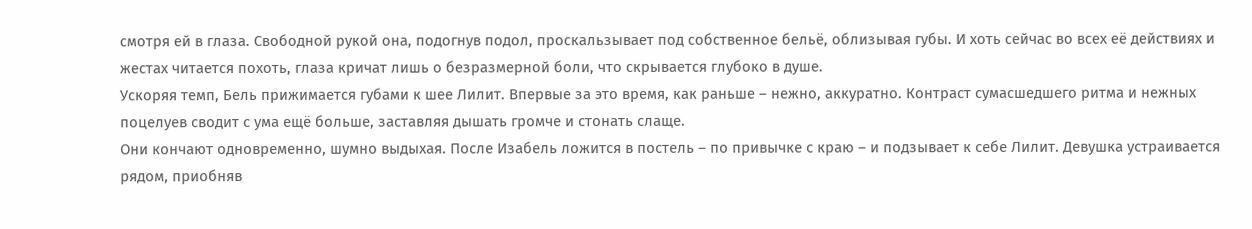смотря ей в глаза. Свободной рукой она, подогнув подол, проскальзывает под собственное бельё, облизывая губы. И хоть сейчас во всех её действиях и жестах читается похоть, глаза кричат лишь о безразмерной боли, что скрывается глубоко в душе.
Ускоряя темп, Бель прижимается губами к шее Лилит. Впервые за это время, как раньше – нежно, аккуратно. Контраст сумасшедшего ритма и нежных поцелуев сводит с ума ещё больше, заставляя дышать громче и стонать слаще.
Они кончают одновременно, шумно выдыхая. После Изабель ложится в постель – по привычке с краю – и подзывает к себе Лилит. Девушка устраивается рядом, приобняв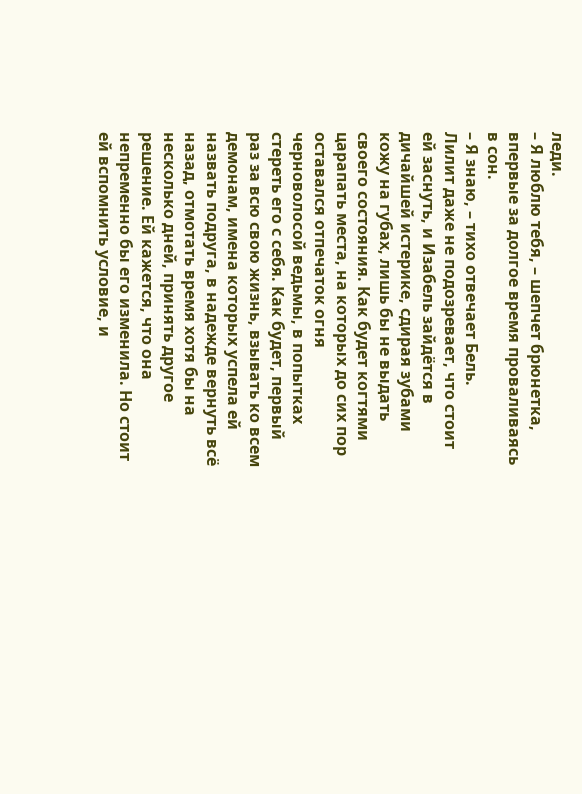леди.
– Я люблю тебя, – шепчет брюнетка, впервые за долгое время проваливаясь в сон.
– Я знаю, – тихо отвечает Бель.
Лилит даже не подозревает, что стоит ей заснуть, и Изабель зайдётся в дичайшей истерике, сдирая зубами кожу на губах, лишь бы не выдать своего состояния. Как будет когтями царапать места, на которых до сих пор оставался отпечаток огня черноволосой ведьмы, в попытках стереть его с себя. Как будет, первый раз за всю свою жизнь, взывать ко всем демонам, имена которых успела ей назвать подруга, в надежде вернуть всё назад, отмотать время хотя бы на несколько дней, принять другое решение. Ей кажется, что она непременно бы его изменила. Но стоит ей вспомнить условие, и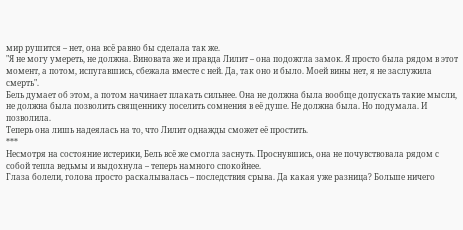мир рушится – нет, она всё равно бы сделала так же.
"Я не могу умереть, не должна. Виновата же и правда Лилит – она подожгла замок. Я просто была рядом в этот момент, а потом, испугавшись, сбежала вместе с ней. Да, так оно и было. Моей вины нет, я не заслужила смерть".
Бель думает об этом, а потом начинает плакать сильнее. Она не должна была вообще допускать такие мысли, не должна была позволить священнику поселить сомнения в её душе. Не должна была. Но подумала. И позволила.
Теперь она лишь надеялась на то, что Лилит однажды сможет её простить.
***
Несмотря на состояние истерики, Бель всё же смогла заснуть. Проснувшись, она не почувствовала рядом с собой тепла ведьмы и выдохнула – теперь намного спокойнее.
Глаза болели, голова просто раскалывалась – последствия срыва. Да какая уже разница? Больше ничего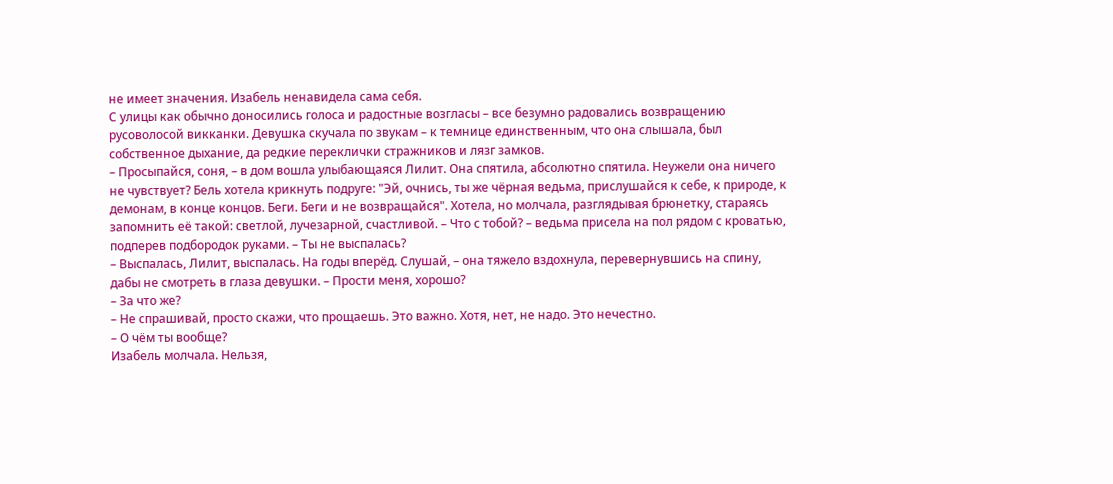не имеет значения. Изабель ненавидела сама себя.
С улицы как обычно доносились голоса и радостные возгласы – все безумно радовались возвращению русоволосой викканки. Девушка скучала по звукам – к темнице единственным, что она слышала, был собственное дыхание, да редкие переклички стражников и лязг замков.
– Просыпайся, соня, – в дом вошла улыбающаяся Лилит. Она спятила, абсолютно спятила. Неужели она ничего не чувствует? Бель хотела крикнуть подруге: "Эй, очнись, ты же чёрная ведьма, прислушайся к себе, к природе, к демонам, в конце концов. Беги. Беги и не возвращайся". Хотела, но молчала, разглядывая брюнетку, стараясь запомнить её такой: светлой, лучезарной, счастливой. – Что с тобой? – ведьма присела на пол рядом с кроватью, подперев подбородок руками. – Ты не выспалась?
– Выспалась, Лилит, выспалась. На годы вперёд. Слушай, – она тяжело вздохнула, перевернувшись на спину, дабы не смотреть в глаза девушки. – Прости меня, хорошо?
– За что же?
– Не спрашивай, просто скажи, что прощаешь. Это важно. Хотя, нет, не надо. Это нечестно.
– О чём ты вообще?
Изабель молчала. Нельзя,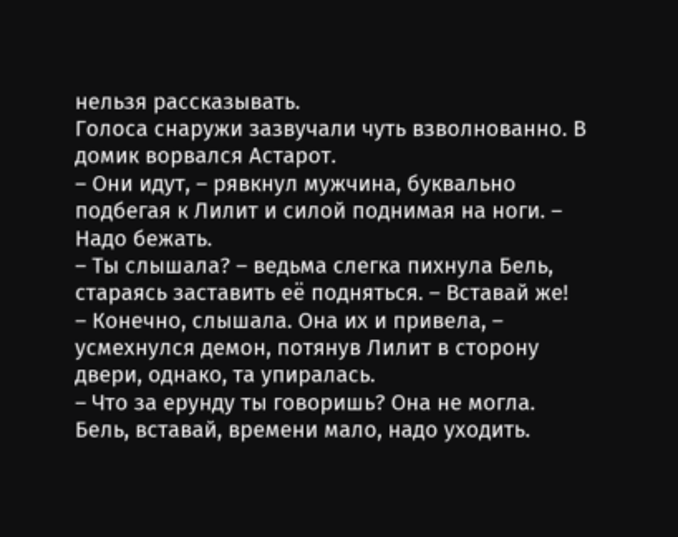нельзя рассказывать.
Голоса снаружи зазвучали чуть взволнованно. В домик ворвался Астарот.
– Они идут, – рявкнул мужчина, буквально подбегая к Лилит и силой поднимая на ноги. – Надо бежать.
– Ты слышала? – ведьма слегка пихнула Бель, стараясь заставить её подняться. – Вставай же!
– Конечно, слышала. Она их и привела, – усмехнулся демон, потянув Лилит в сторону двери, однако, та упиралась.
– Что за ерунду ты говоришь? Она не могла. Бель, вставай, времени мало, надо уходить.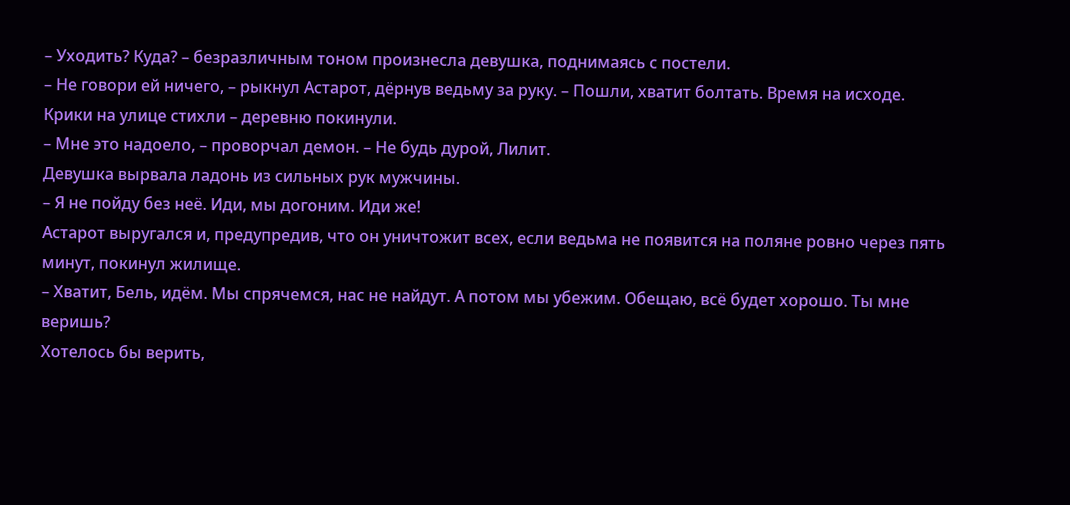– Уходить? Куда? – безразличным тоном произнесла девушка, поднимаясь с постели.
– Не говори ей ничего, – рыкнул Астарот, дёрнув ведьму за руку. – Пошли, хватит болтать. Время на исходе.
Крики на улице стихли – деревню покинули.
– Мне это надоело, – проворчал демон. – Не будь дурой, Лилит.
Девушка вырвала ладонь из сильных рук мужчины.
– Я не пойду без неё. Иди, мы догоним. Иди же!
Астарот выругался и, предупредив, что он уничтожит всех, если ведьма не появится на поляне ровно через пять минут, покинул жилище.
– Хватит, Бель, идём. Мы спрячемся, нас не найдут. А потом мы убежим. Обещаю, всё будет хорошо. Ты мне веришь?
Хотелось бы верить,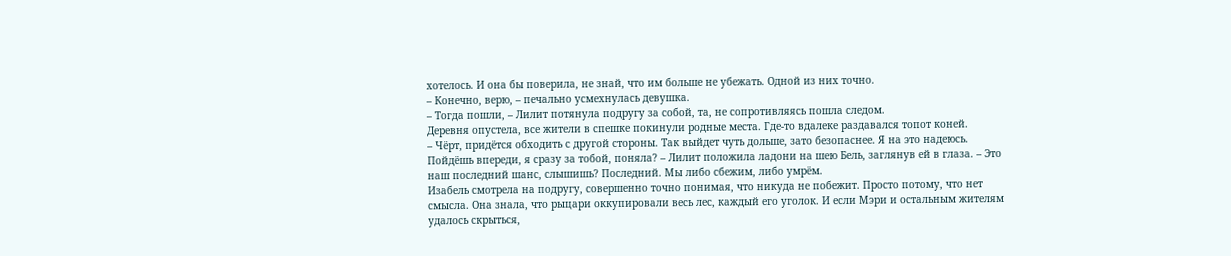хотелось. И она бы поверила, не знай, что им больше не убежать. Одной из них точно.
– Конечно, верю, – печально усмехнулась девушка.
– Тогда пошли, – Лилит потянула подругу за собой, та, не сопротивляясь пошла следом.
Деревня опустела, все жители в спешке покинули родные места. Где-то вдалеке раздавался топот коней.
– Чёрт, придётся обходить с другой стороны. Так выйдет чуть дольше, зато безопаснее. Я на это надеюсь. Пойдёшь впереди, я сразу за тобой, поняла? – Лилит положила ладони на шею Бель, заглянув ей в глаза. – Это наш последний шанс, слышишь? Последний. Мы либо сбежим, либо умрём.
Изабель смотрела на подругу, совершенно точно понимая, что никуда не побежит. Просто потому, что нет смысла. Она знала, что рыцари оккупировали весь лес, каждый его уголок. И если Мэри и остальным жителям удалось скрыться,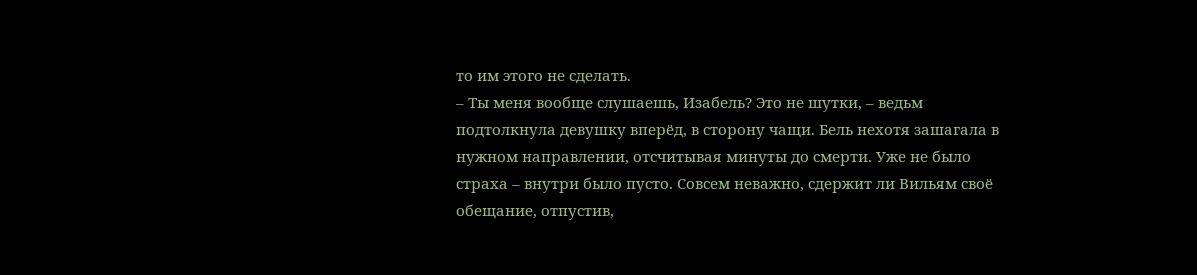то им этого не сделать.
– Ты меня вообще слушаешь, Изабель? Это не шутки, – ведьм подтолкнула девушку вперёд, в сторону чащи. Бель нехотя зашагала в нужном направлении, отсчитывая минуты до смерти. Уже не было страха – внутри было пусто. Совсем неважно, сдержит ли Вильям своё обещание, отпустив,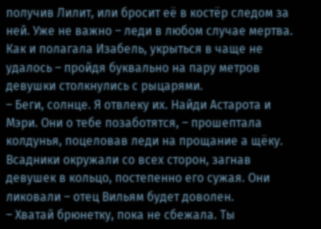получив Лилит, или бросит её в костёр следом за ней. Уже не важно – леди в любом случае мертва.
Как и полагала Изабель, укрыться в чаще не удалось – пройдя буквально на пару метров девушки столкнулись с рыцарями.
– Беги, солнце. Я отвлеку их. Найди Астарота и Мэри. Они о тебе позаботятся, – прошептала колдунья, поцеловав леди на прощание а щёку.
Всадники окружали со всех сторон, загнав девушек в кольцо, постепенно его сужая. Они ликовали – отец Вильям будет доволен.
– Хватай брюнетку, пока не сбежала. Ты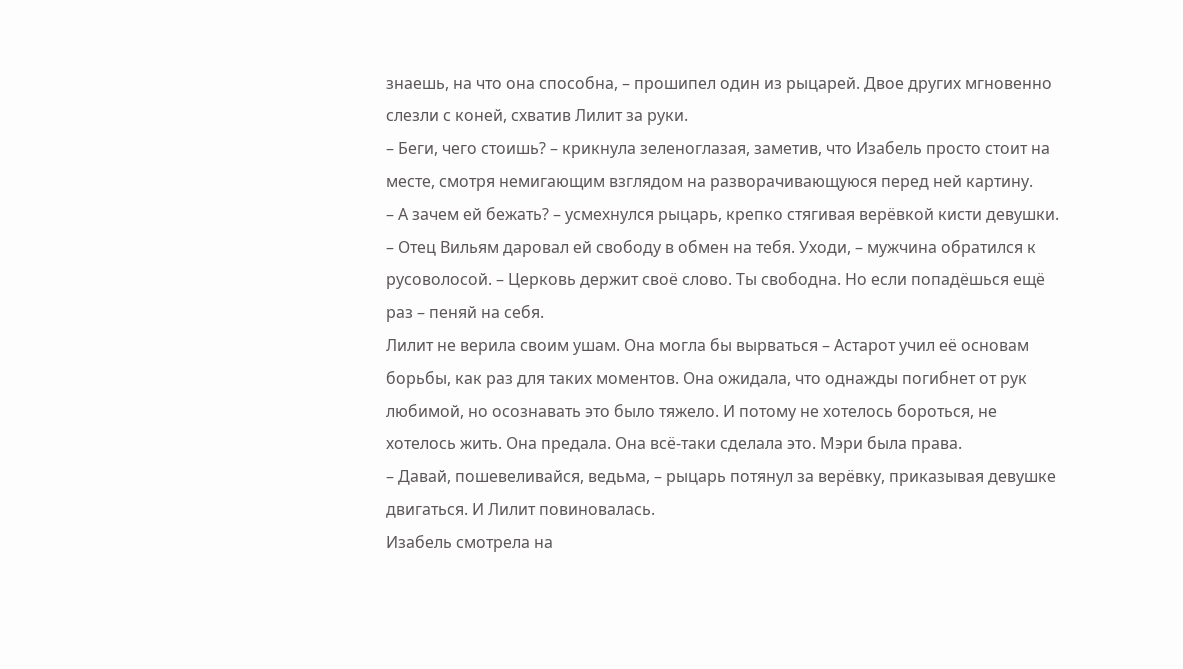знаешь, на что она способна, – прошипел один из рыцарей. Двое других мгновенно слезли с коней, схватив Лилит за руки.
– Беги, чего стоишь? – крикнула зеленоглазая, заметив, что Изабель просто стоит на месте, смотря немигающим взглядом на разворачивающуюся перед ней картину.
– А зачем ей бежать? – усмехнулся рыцарь, крепко стягивая верёвкой кисти девушки. – Отец Вильям даровал ей свободу в обмен на тебя. Уходи, – мужчина обратился к русоволосой. – Церковь держит своё слово. Ты свободна. Но если попадёшься ещё раз – пеняй на себя.
Лилит не верила своим ушам. Она могла бы вырваться – Астарот учил её основам борьбы, как раз для таких моментов. Она ожидала, что однажды погибнет от рук любимой, но осознавать это было тяжело. И потому не хотелось бороться, не хотелось жить. Она предала. Она всё-таки сделала это. Мэри была права.
– Давай, пошевеливайся, ведьма, – рыцарь потянул за верёвку, приказывая девушке двигаться. И Лилит повиновалась.
Изабель смотрела на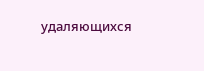удаляющихся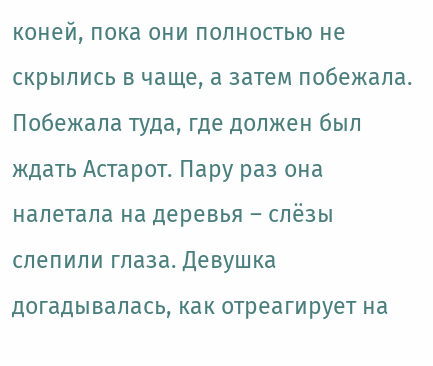коней, пока они полностью не скрылись в чаще, а затем побежала. Побежала туда, где должен был ждать Астарот. Пару раз она налетала на деревья – слёзы слепили глаза. Девушка догадывалась, как отреагирует на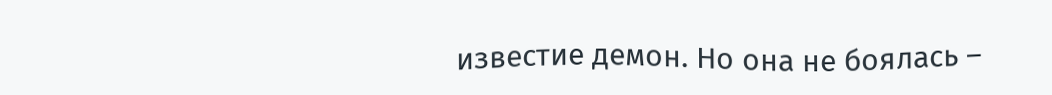известие демон. Но она не боялась –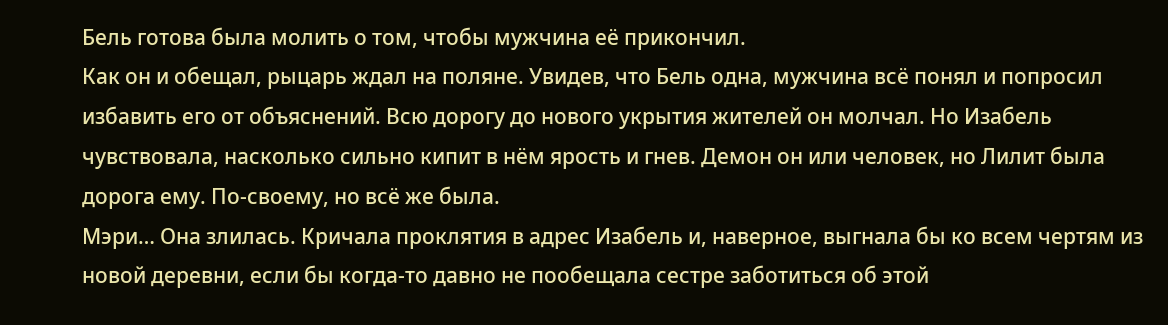Бель готова была молить о том, чтобы мужчина её прикончил.
Как он и обещал, рыцарь ждал на поляне. Увидев, что Бель одна, мужчина всё понял и попросил избавить его от объяснений. Всю дорогу до нового укрытия жителей он молчал. Но Изабель чувствовала, насколько сильно кипит в нём ярость и гнев. Демон он или человек, но Лилит была дорога ему. По-своему, но всё же была.
Мэри… Она злилась. Кричала проклятия в адрес Изабель и, наверное, выгнала бы ко всем чертям из новой деревни, если бы когда-то давно не пообещала сестре заботиться об этой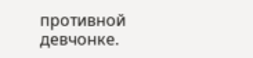противной девчонке.